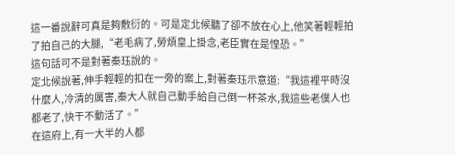這一番說辭可真是夠敷衍的。可是定北候聽了卻不放在心上,他笑著輕輕拍了拍自己的大腿,“老毛病了,勞煩皇上掛念,老臣實在是惶恐。”
這句話可不是對著秦珏說的。
定北候說著,伸手輕輕的扣在一旁的案上,對著秦珏示意道:“我這裡平時沒什麼人,冷清的厲害,秦大人就自己動手給自己倒一杯茶水,我這些老僕人也都老了,快干不動活了。”
在這府上,有一大半的人都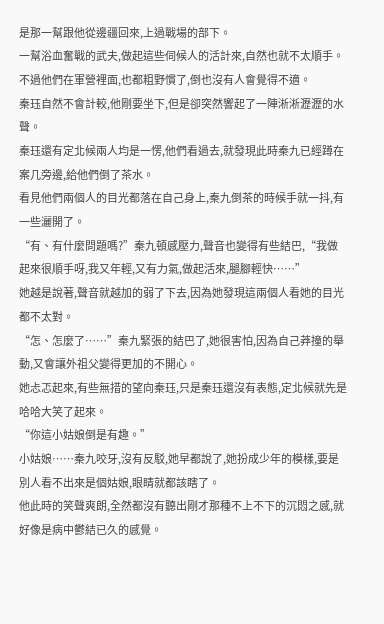是那一幫跟他從邊疆回來,上過戰場的部下。
一幫浴血奮戰的武夫,做起這些伺候人的活計來,自然也就不太順手。
不過他們在軍營裡面,也都粗野慣了,倒也沒有人會覺得不適。
秦珏自然不會計較,他剛要坐下,但是卻突然響起了一陣淅淅瀝瀝的水聲。
秦珏還有定北候兩人均是一愣,他們看過去,就發現此時秦九已經蹲在案几旁邊,給他們倒了茶水。
看見他們兩個人的目光都落在自己身上,秦九倒茶的時候手就一抖,有一些灑開了。
“有、有什麼問題嗎?”秦九頓感壓力,聲音也變得有些結巴,“我做起來很順手呀,我又年輕,又有力氣,做起活來,腿腳輕快……”
她越是說著,聲音就越加的弱了下去,因為她發現這兩個人看她的目光都不太對。
“怎、怎麼了……”秦九緊張的結巴了,她很害怕,因為自己莽撞的舉動,又會讓外祖父變得更加的不開心。
她忐忑起來,有些無措的望向秦珏,只是秦珏還沒有表態,定北候就先是哈哈大笑了起來。
“你這小姑娘倒是有趣。”
小姑娘……秦九咬牙,沒有反駁,她早都說了,她扮成少年的模樣,要是別人看不出來是個姑娘,眼睛就都該瞎了。
他此時的笑聲爽朗,全然都沒有聽出剛才那種不上不下的沉悶之感,就好像是病中鬱結已久的感覺。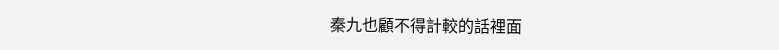秦九也顧不得計較的話裡面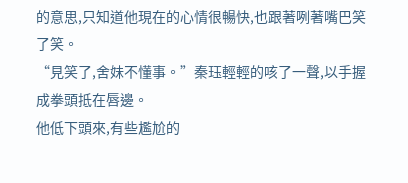的意思,只知道他現在的心情很暢快,也跟著咧著嘴巴笑了笑。
“見笑了,舍妹不懂事。”秦珏輕輕的咳了一聲,以手握成拳頭抵在唇邊。
他低下頭來,有些尷尬的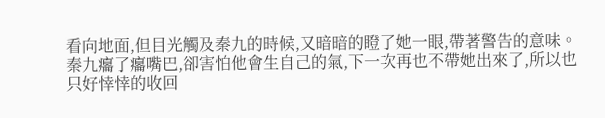看向地面,但目光觸及秦九的時候,又暗暗的瞪了她一眼,帶著警告的意味。
秦九癟了癟嘴巴,卻害怕他會生自己的氣,下一次再也不帶她出來了,所以也只好悻悻的收回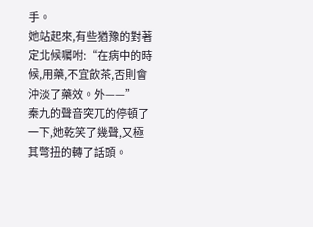手。
她站起來,有些猶豫的對著定北候囑咐:“在病中的時候,用藥,不宜飲茶,否則會沖淡了藥效。外——”
秦九的聲音突兀的停頓了一下,她乾笑了幾聲,又極其彆扭的轉了話頭。